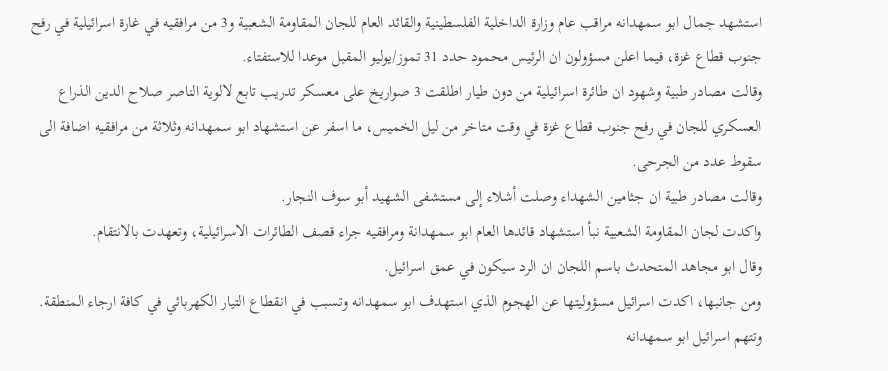استشهد جمال ابو سمهدانه مراقب عام وزارة الداخلية الفلسطينية والقائد العام للجان المقاومة الشعبية و3 من مرافقيه في غارة اسرائيلية في رفح جنوب قطاع غزة، فيما اعلن مسؤولون ان الرئيس محمود حدد 31 تموز/يوليو المقبل موعدا للاستفتاء.
وقالت مصادر طبية وشهود ان طائرة اسرائيلية من دون طيار اطلقت 3 صواريخ على معسكر تدريب تابع لالوية الناصر صلاح الدين الذراع العسكري للجان في رفح جنوب قطاع غزة في وقت متاخر من ليل الخميس، ما اسفر عن استشهاد ابو سمهدانه وثلاثة من مرافقيه اضافة الى سقوط عدد من الجرحى.
وقالت مصادر طبية ان جثامين الشهداء وصلت أشلاء إلى مستشفى الشهيد أبو سوف النجار.
واكدت لجان المقاومة الشعبية نبأ استشهاد قائدها العام ابو سمهدانة ومرافقيه جراء قصف الطائرات الاسرائيلية، وتعهدت بالانتقام.
وقال ابو مجاهد المتحدث باسم اللجان ان الرد سيكون في عمق اسرائيل.
ومن جانبها، اكدت اسرائيل مسؤوليتها عن الهجوم الذي استهدف ابو سمهدانه وتسبب في انقطاع التيار الكهربائي في كافة ارجاء المنطقة.
وتتهم اسرائيل ابو سمهدانه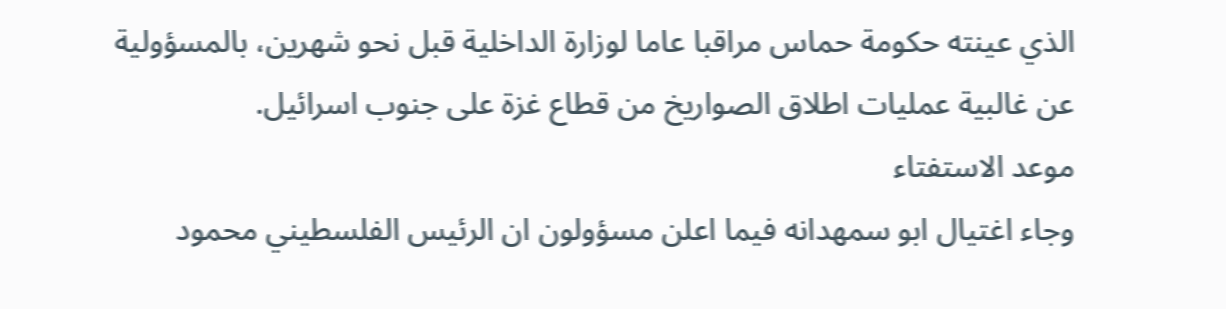الذي عينته حكومة حماس مراقبا عاما لوزارة الداخلية قبل نحو شهرين، بالمسؤولية عن غالبية عمليات اطلاق الصواريخ من قطاع غزة على جنوب اسرائيل.
موعد الاستفتاء
وجاء اغتيال ابو سمهدانه فيما اعلن مسؤولون ان الرئيس الفلسطيني محمود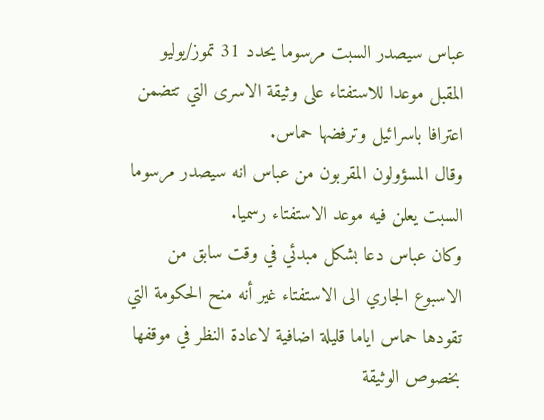عباس سيصدر السبت مرسوما يحدد 31 تموز/يوليو المقبل موعدا للاستفتاء على وثيقة الاسرى التي تتضمن اعترافا باسرائيل وترفضها حماس.
وقال المسؤولون المقربون من عباس انه سيصدر مرسوما السبت يعلن فيه موعد الاستفتاء رسميا.
وكان عباس دعا بشكل مبدئي في وقت سابق من الاسبوع الجاري الى الاستفتاء غير أنه منح الحكومة التي تقودها حماس اياما قليلة اضافية لاعادة النظر في موقفها بخصوص الوثيقة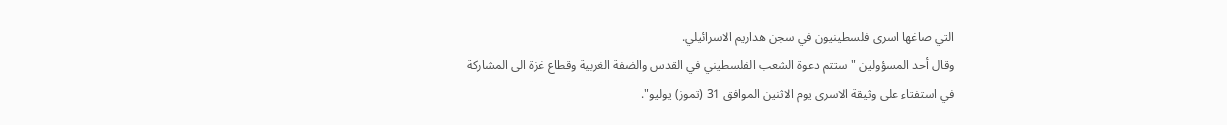التي صاغها اسرى فلسطينيون في سجن هداريم الاسرائيلي.
وقال أحد المسؤولين "ستتم دعوة الشعب الفلسطيني في القدس والضفة الغربية وقطاع غزة الى المشاركة في استفتاء على وثيقة الاسرى يوم الاثنين الموافق 31 (تموز) يوليو".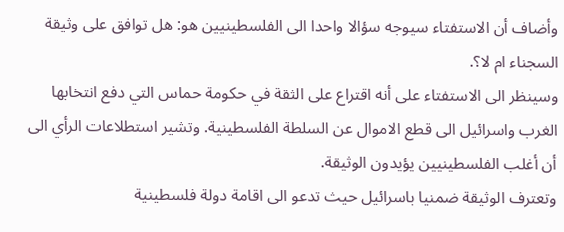وأضاف أن الاستفتاء سيوجه سؤالا واحدا الى الفلسطينيين هو: هل توافق على وثيقة السجناء ام لا؟.
وسينظر الى الاستفتاء على أنه اقتراع على الثقة في حكومة حماس التي دفع انتخابها الغرب واسرائيل الى قطع الاموال عن السلطة الفلسطينية. وتشير استطلاعات الرأي الى أن أغلب الفلسطينيين يؤيدون الوثيقة.
وتعترف الوثيقة ضمنيا باسرائيل حيث تدعو الى اقامة دولة فلسطينية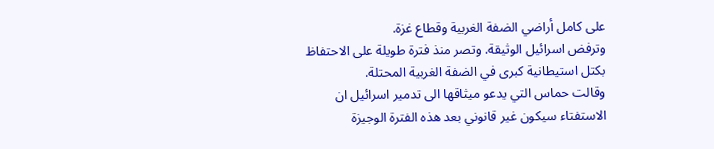على كامل أراضي الضفة الغربية وقطاع غزة.
وترفض اسرائيل الوثيقة. وتصر منذ فترة طويلة على الاحتفاظ بكتل استيطانية كبرى في الضفة الغربية المحتلة.
وقالت حماس التي يدعو ميثاقها الى تدمير اسرائيل ان الاستفتاء سيكون غير قانوني بعد هذه الفترة الوجيزة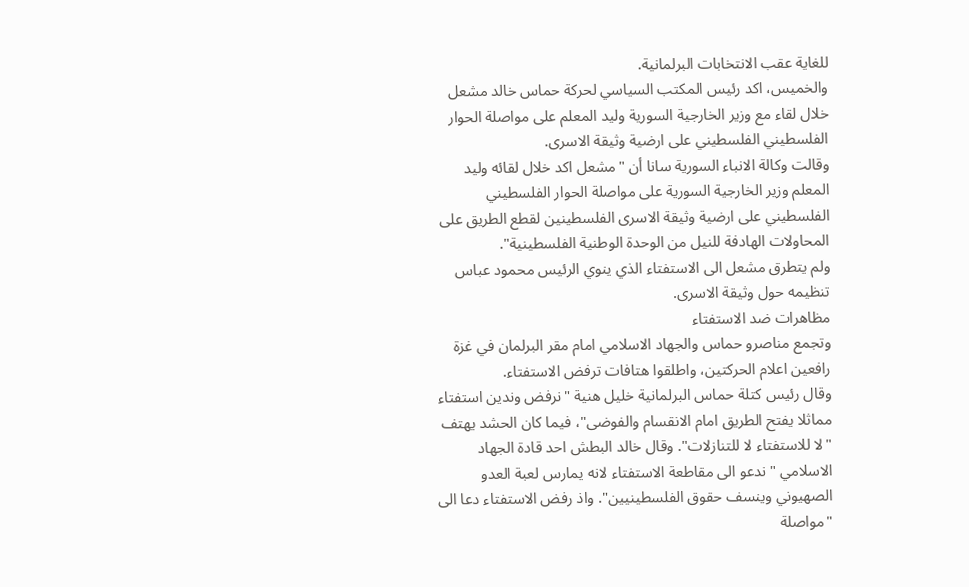للغاية عقب الانتخابات البرلمانية.
والخميس، اكد رئيس المكتب السياسي لحركة حماس خالد مشعل خلال لقاء مع وزير الخارجية السورية وليد المعلم على مواصلة الحوار الفلسطيني الفلسطيني على ارضية وثيقة الاسرى.
وقالت وكالة الانباء السورية سانا أن "مشعل اكد خلال لقائه وليد المعلم وزير الخارجية السورية على مواصلة الحوار الفلسطيني الفلسطيني على ارضية وثيقة الاسرى الفلسطينين لقطع الطريق على المحاولات الهادفة للنيل من الوحدة الوطنية الفلسطينية".
ولم يتطرق مشعل الى الاستفتاء الذي ينوي الرئيس محمود عباس تنظيمه حول وثيقة الاسرى.
مظاهرات ضد الاستفتاء
وتجمع مناصرو حماس والجهاد الاسلامي امام مقر البرلمان في غزة رافعين اعلام الحركتين، واطلقوا هتافات ترفض الاستفتاء.
وقال رئيس كتلة حماس البرلمانية خليل هنية "نرفض وندين استفتاء مماثلا يفتح الطريق امام الانقسام والفوضى"، فيما كان الحشد يهتف "لا للاستفتاء لا للتنازلات". وقال خالد البطش احد قادة الجهاد الاسلامي "ندعو الى مقاطعة الاستفتاء لانه يمارس لعبة العدو الصهيوني وينسف حقوق الفلسطينيين". واذ رفض الاستفتاء دعا الى "مواصلة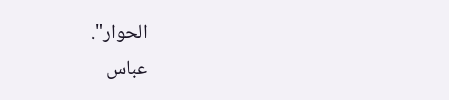الحوار".
عباس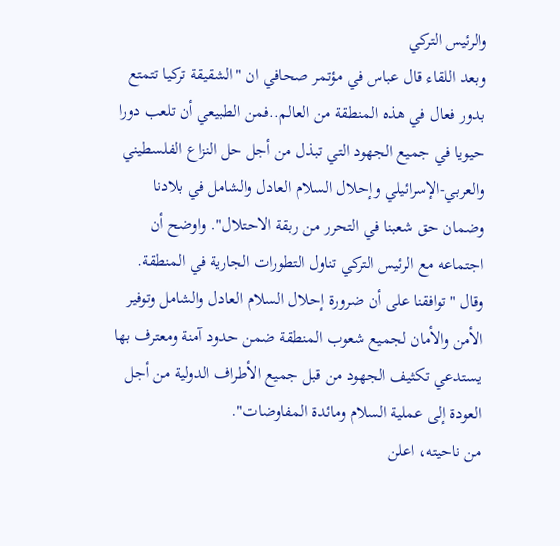والرئيس التركي
وبعد اللقاء قال عباس في مؤتمر صحافي ان "الشقيقة تركيا تتمتع بدور فعال في هذه المنطقة من العالم..فمن الطبيعي أن تلعب دورا حيويا في جميع الجهود التي تبذل من أجل حل النزاع الفلسطيني والعربي-الإسرائيلي وإحلال السلام العادل والشامل في بلادنا وضمان حق شعبنا في التحرر من ربقة الاحتلال". واوضح أن اجتماعه مع الرئيس التركي تناول التطورات الجارية في المنطقة.
وقال "توافقنا على أن ضرورة إحلال السلام العادل والشامل وتوفير الأمن والأمان لجميع شعوب المنطقة ضمن حدود آمنة ومعترف بها يستدعي تكثيف الجهود من قبل جميع الأطراف الدولية من أجل العودة إلى عملية السلام ومائدة المفاوضات".
من ناحيته، اعلن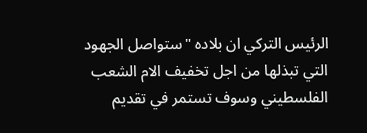الرئيس التركي ان بلاده "ستواصل الجهود التي تبذلها من اجل تخفيف الام الشعب الفلسطيني وسوف تستمر في تقديم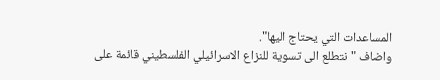المساعدات التي يحتاج اليها".
واضاف "نتطلع الى تسوية للنزاع الاسرائيلي الفلسطيني قائمة على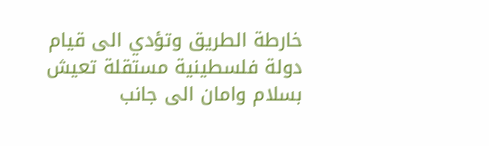خارطة الطريق وتؤدي الى قيام دولة فلسطينية مستقلة تعيش بسلام وامان الى جانب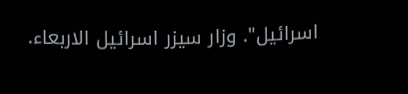اسرائيل". وزار سيزر اسرائيل الاربعاء.